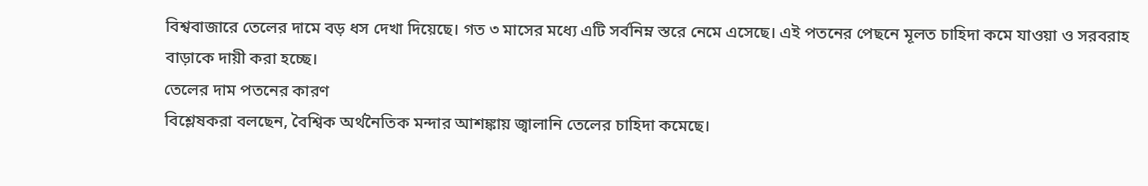বিশ্ববাজারে তেলের দামে বড় ধস দেখা দিয়েছে। গত ৩ মাসের মধ্যে এটি সর্বনিম্ন স্তরে নেমে এসেছে। এই পতনের পেছনে মূলত চাহিদা কমে যাওয়া ও সরবরাহ বাড়াকে দায়ী করা হচ্ছে।
তেলের দাম পতনের কারণ
বিশ্লেষকরা বলছেন, বৈশ্বিক অর্থনৈতিক মন্দার আশঙ্কায় জ্বালানি তেলের চাহিদা কমেছে।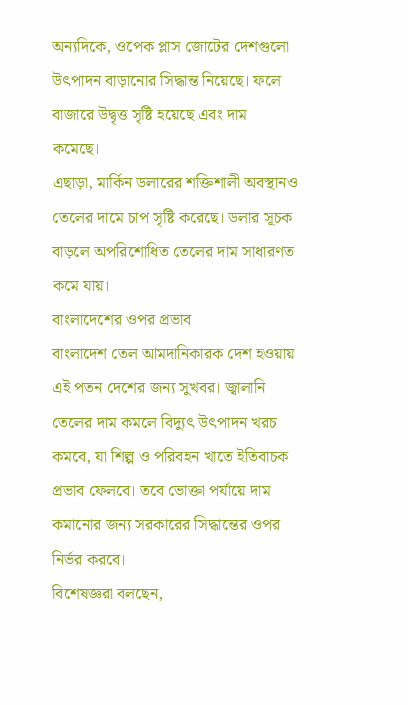অন্যদিকে, ওপেক প্লাস জোটের দেশগুলো উৎপাদন বাড়ানোর সিদ্ধান্ত নিয়েছে। ফলে বাজারে উদ্বৃত্ত সৃষ্টি হয়েছে এবং দাম কমেছে।
এছাড়া, মার্কিন ডলারের শক্তিশালী অবস্থানও তেলের দামে চাপ সৃষ্টি করেছে। ডলার সূচক বাড়লে অপরিশোধিত তেলের দাম সাধারণত কমে যায়।
বাংলাদেশের ওপর প্রভাব
বাংলাদেশ তেল আমদানিকারক দেশ হওয়ায় এই পতন দেশের জন্য সুখবর। জ্বালানি তেলের দাম কমলে বিদ্যুৎ উৎপাদন খরচ কমবে, যা শিল্প ও পরিবহন খাতে ইতিবাচক প্রভাব ফেলবে। তবে ভোক্তা পর্যায়ে দাম কমানোর জন্য সরকারের সিদ্ধান্তের ওপর নির্ভর করবে।
বিশেষজ্ঞরা বলছেন,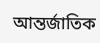আন্তর্জাতিক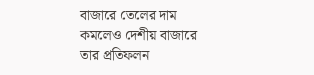বাজারে তেলের দাম কমলেও দেশীয় বাজারে তার প্রতিফলন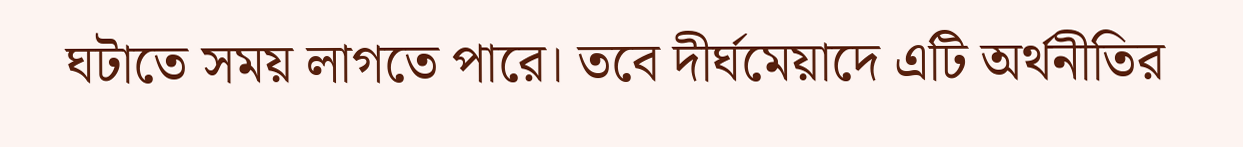ঘটাতে সময় লাগতে পারে। তবে দীর্ঘমেয়াদে এটি অর্থনীতির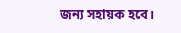জন্য সহায়ক হবে।